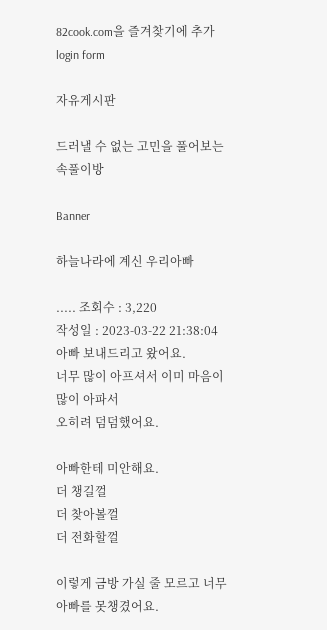82cook.com을 즐겨찾기에 추가
login form

자유게시판

드러낼 수 없는 고민을 풀어보는 속풀이방

Banner

하늘나라에 계신 우리아빠

..... 조회수 : 3,220
작성일 : 2023-03-22 21:38:04
아빠 보내드리고 왔어요.
너무 많이 아프셔서 이미 마음이 많이 아파서
오히려 덤덤했어요.

아빠한테 미안해요.
더 챙길껄
더 찾아볼껄
더 전화할껄

이렇게 금방 가실 줄 모르고 너무 아빠를 못챙겼어요.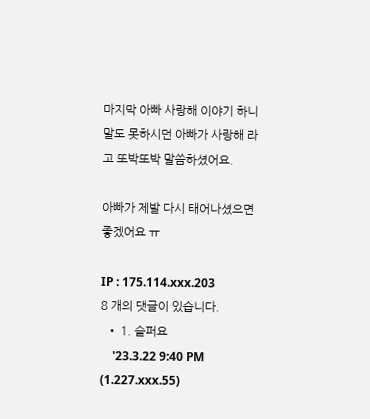마지막 아빠 사랑해 이야기 하니
말도 못하시던 아빠가 사랑해 라고 또박또박 말씀하셨어요.

아빠가 제발 다시 태어나셨으면 좋겠어요 ㅠ

IP : 175.114.xxx.203
8 개의 댓글이 있습니다.
  • 1. 슬퍼요
    '23.3.22 9:40 PM (1.227.xxx.55)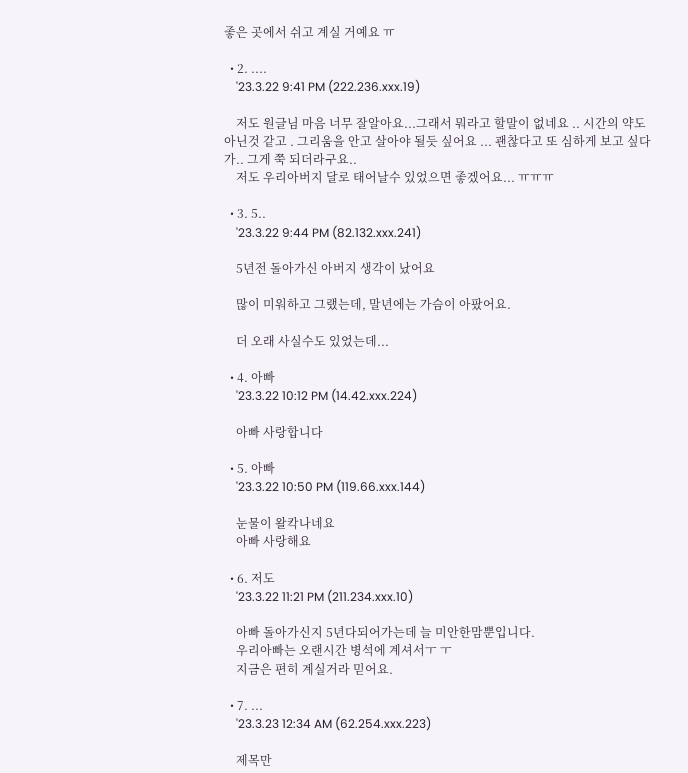좋은 곳에서 쉬고 계실 거예요 ㅠ

  • 2. ....
    '23.3.22 9:41 PM (222.236.xxx.19)

    저도 원글님 마음 너무 잘알아요...그래서 뭐라고 할말이 없네요 .. 시간의 약도 아닌것 같고 . 그리움을 안고 살아야 될듯 싶어요 ... 괜찮다고 또 심하게 보고 싶다가.. 그게 쭉 되더라구요..
    저도 우리아버지 달로 태어날수 있었으면 좋겠어요... ㅠㅠㅠ

  • 3. 5..
    '23.3.22 9:44 PM (82.132.xxx.241)

    5년전 돌아가신 아버지 생각이 났어요

    많이 미워하고 그랬는데, 말년에는 가슴이 아팠어요.

    더 오래 사실수도 있었는데...

  • 4. 아빠
    '23.3.22 10:12 PM (14.42.xxx.224)

    아빠 사랑합니다

  • 5. 아빠
    '23.3.22 10:50 PM (119.66.xxx.144)

    눈물이 왈칵나네요
    아빠 사랑해요

  • 6. 저도
    '23.3.22 11:21 PM (211.234.xxx.10)

    아빠 돌아가신지 5년다되어가는데 늘 미안한맘뿐입니다.
    우리아빠는 오랜시간 병석에 계셔서ㅜ ㅜ
    지금은 편히 계실거라 믿어요.

  • 7. ...
    '23.3.23 12:34 AM (62.254.xxx.223)

    제목만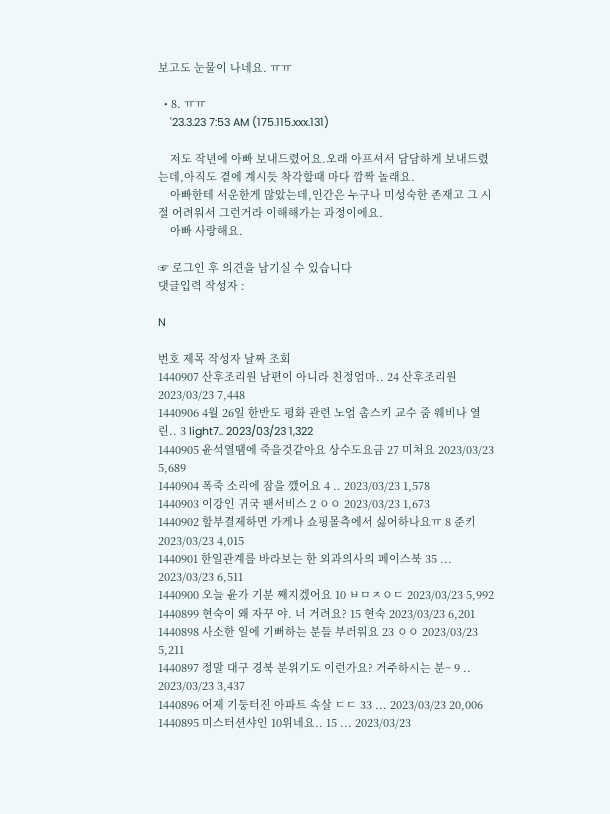보고도 눈물이 나네요. ㅠㅠ

  • 8. ㅠㅠ
    '23.3.23 7:53 AM (175.115.xxx.131)

    저도 작년에 아빠 보내드렸어요.오래 아프셔서 담담하게 보내드렸는데,아직도 곁에 계시듯 착각할때 마다 깜짝 놀래요.
    아빠한테 서운한게 많았는데,인간은 누구나 미성숙한 존재고 그 시절 어려워서 그런거라 이해해가는 과정이에요.
    아빠 사랑해요.

☞ 로그인 후 의견을 남기실 수 있습니다
댓글입력 작성자 :

N

번호 제목 작성자 날짜 조회
1440907 산후조리원 남편이 아니라 친정엄마.. 24 산후조리원 2023/03/23 7,448
1440906 4월 26일 한반도 평화 관련 노엄 촘스키 교수 줌 웨비나 열린.. 3 light7.. 2023/03/23 1,322
1440905 윤석열땜에 죽을것같아요 상수도요금 27 미쳐요 2023/03/23 5,689
1440904 폭죽 소리에 잠을 깼어요 4 .. 2023/03/23 1,578
1440903 이강인 귀국 팬서비스 2 ㅇㅇ 2023/03/23 1,673
1440902 할부결제하면 가게나 쇼핑몰측에서 싫어하나요ㅠ 8 준키 2023/03/23 4,015
1440901 한일관계를 바라보는 한 외과의사의 페이스북 35 ... 2023/03/23 6,511
1440900 오늘 윤가 기분 째지겠어요 10 ㅂㅁㅈㅇㄷ 2023/03/23 5,992
1440899 현숙이 왜 자꾸 야. 너 거려요? 15 현숙 2023/03/23 6,201
1440898 사소한 일에 기뻐하는 분들 부러워요 23 ㅇㅇ 2023/03/23 5,211
1440897 정말 대구 경북 분위기도 이런가요? 거주하시는 분~ 9 .. 2023/03/23 3,437
1440896 어제 기둥터진 아파트 속살 ㄷㄷ 33 ... 2023/03/23 20,006
1440895 미스터션샤인 10위네요.. 15 ... 2023/03/23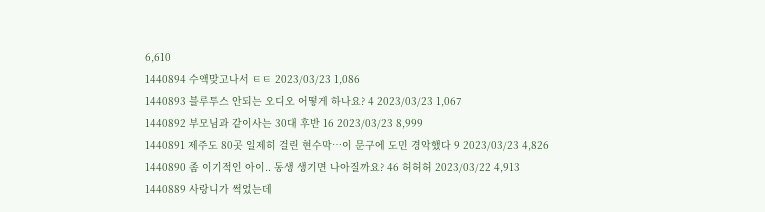6,610
1440894 수액맞고나서 ㅌㅌ 2023/03/23 1,086
1440893 블루투스 안되는 오디오 어떻게 하나요? 4 2023/03/23 1,067
1440892 부모님과 같이사는 30대 후반 16 2023/03/23 8,999
1440891 제주도 80곳 일제히 걸린 현수막…이 문구에 도민 경악했다 9 2023/03/23 4,826
1440890 좀 이기적인 아이.. 동생 생기면 나아질까요? 46 허허허 2023/03/22 4,913
1440889 사랑니가 썩었는데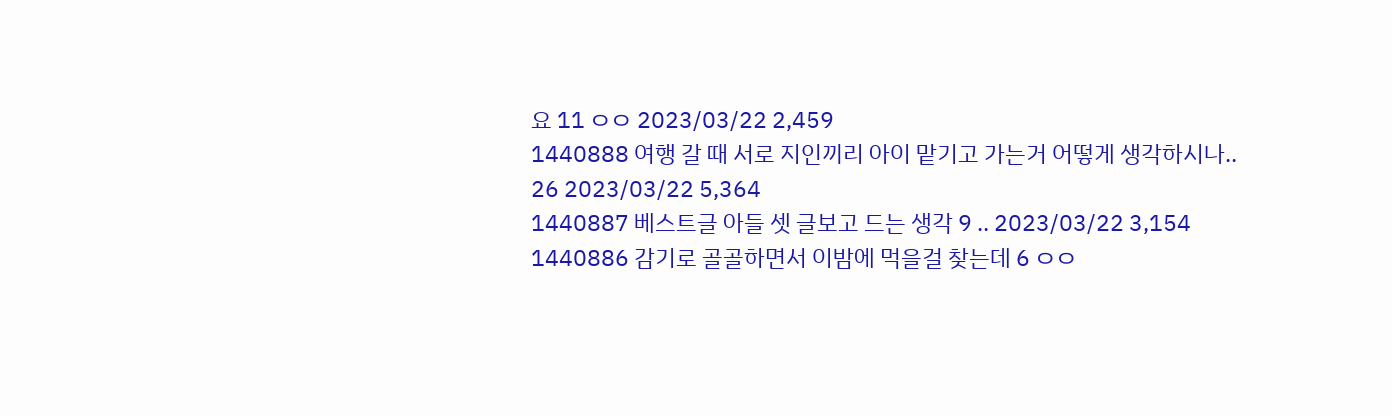요 11 ㅇㅇ 2023/03/22 2,459
1440888 여행 갈 때 서로 지인끼리 아이 맡기고 가는거 어떻게 생각하시나.. 26 2023/03/22 5,364
1440887 베스트글 아들 셋 글보고 드는 생각 9 .. 2023/03/22 3,154
1440886 감기로 골골하면서 이밤에 먹을걸 찾는데 6 ㅇㅇ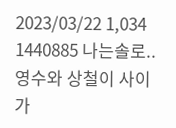2023/03/22 1,034
1440885 나는솔로..영수와 상철이 사이가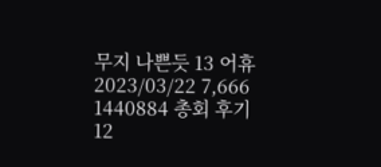무지 나쁜듯 13 어휴 2023/03/22 7,666
1440884 총회 후기 12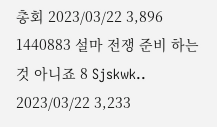총회 2023/03/22 3,896
1440883 설마 전쟁 준비 하는 것 아니죠 8 Sjskwk.. 2023/03/22 3,233